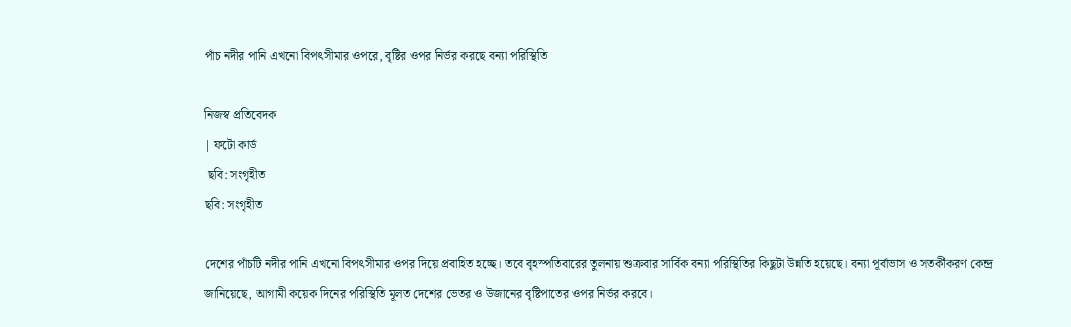পাঁচ নদীর পানি এখনো বিপৎসীমার ওপরে, বৃষ্টির ওপর নির্ভর করছে বন্যা পরিস্থিতি

নিজস্ব প্রতিবেদক
| ফটো কার্ড
 ছবি: সংগৃহীত
ছবি: সংগৃহীত

দেশের পাঁচটি নদীর পানি এখনো বিপৎসীমার ওপর দিয়ে প্রবাহিত হচ্ছে। তবে বৃহস্পতিবারের তুলনায় শুক্রবার সার্বিক বন্যা পরিস্থিতির কিছুটা উন্নতি হয়েছে। বন্যা পূর্বাভাস ও সতর্কীকরণ কেন্দ্র জানিয়েছে, আগামী কয়েক দিনের পরিস্থিতি মূলত দেশের ভেতর ও উজানের বৃষ্টিপাতের ওপর নির্ভর করবে।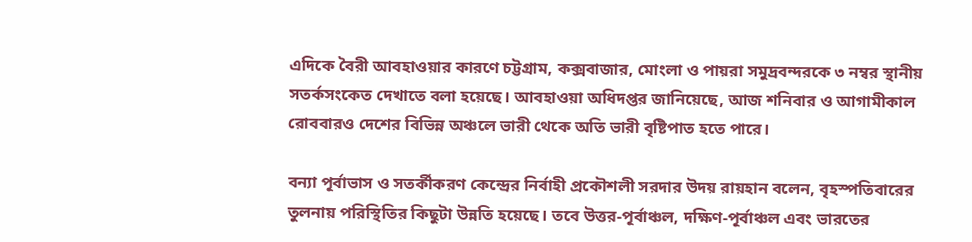এদিকে বৈরী আবহাওয়ার কারণে চট্টগ্রাম, কক্সবাজার, মোংলা ও পায়রা সমুদ্রবন্দরকে ৩ নম্বর স্থানীয় সতর্কসংকেত দেখাতে বলা হয়েছে। আবহাওয়া অধিদপ্তর জানিয়েছে, আজ শনিবার ও আগামীকাল রোববারও দেশের বিভিন্ন অঞ্চলে ভারী থেকে অতি ভারী বৃষ্টিপাত হতে পারে।

বন্যা পূর্বাভাস ও সতর্কীকরণ কেন্দ্রের নির্বাহী প্রকৌশলী সরদার উদয় রায়হান বলেন, বৃহস্পতিবারের তুলনায় পরিস্থিতির কিছুটা উন্নতি হয়েছে। তবে উত্তর-পূর্বাঞ্চল, দক্ষিণ-পূর্বাঞ্চল এবং ভারতের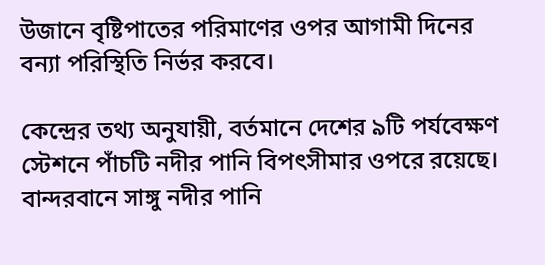উজানে বৃষ্টিপাতের পরিমাণের ওপর আগামী দিনের বন্যা পরিস্থিতি নির্ভর করবে।

কেন্দ্রের তথ্য অনুযায়ী, বর্তমানে দেশের ৯টি পর্যবেক্ষণ স্টেশনে পাঁচটি নদীর পানি বিপৎসীমার ওপরে রয়েছে। বান্দরবানে সাঙ্গু নদীর পানি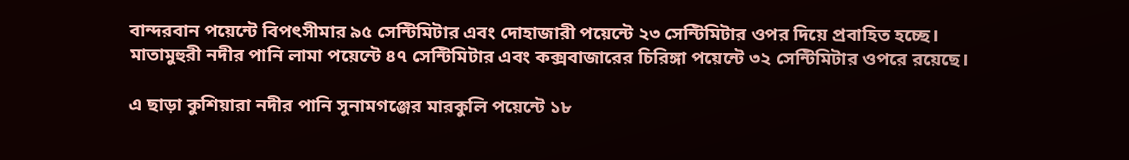বান্দরবান পয়েন্টে বিপৎসীমার ৯৫ সেন্টিমিটার এবং দোহাজারী পয়েন্টে ২৩ সেন্টিমিটার ওপর দিয়ে প্রবাহিত হচ্ছে। মাতামুহুরী নদীর পানি লামা পয়েন্টে ৪৭ সেন্টিমিটার এবং কক্সবাজারের চিরিঙ্গা পয়েন্টে ৩২ সেন্টিমিটার ওপরে রয়েছে।

এ ছাড়া কুশিয়ারা নদীর পানি সুনামগঞ্জের মারকুলি পয়েন্টে ১৮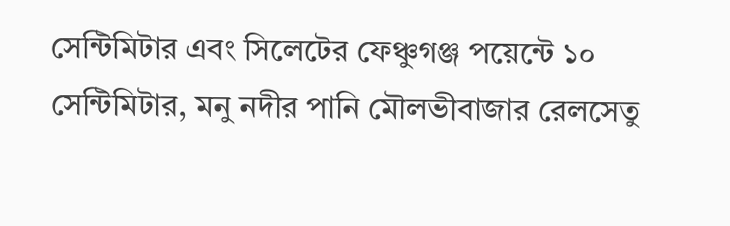সেন্টিমিটার এবং সিলেটের ফেঞ্চুগঞ্জ পয়েন্টে ১০ সেন্টিমিটার, মনু নদীর পানি মৌলভীবাজার রেলসেতু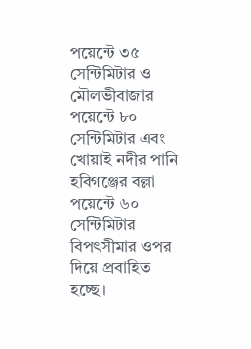পয়েন্টে ৩৫ সেন্টিমিটার ও মৌলভীবাজার পয়েন্টে ৮০ সেন্টিমিটার এবং খোয়াই নদীর পানি হবিগঞ্জের বল্লা পয়েন্টে ৬০ সেন্টিমিটার বিপৎসীমার ওপর দিয়ে প্রবাহিত হচ্ছে।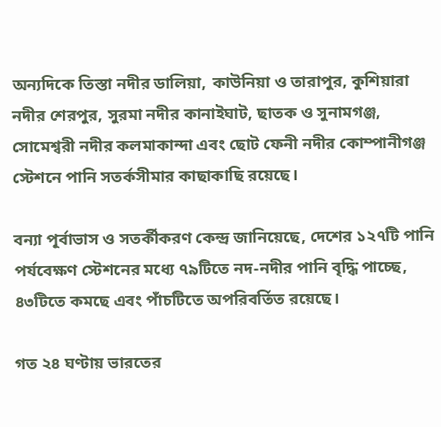অন্যদিকে তিস্তা নদীর ডালিয়া, কাউনিয়া ও তারাপুর, কুশিয়ারা নদীর শেরপুর, সুরমা নদীর কানাইঘাট, ছাতক ও সুনামগঞ্জ, সোমেশ্বরী নদীর কলমাকান্দা এবং ছোট ফেনী নদীর কোম্পানীগঞ্জ স্টেশনে পানি সতর্কসীমার কাছাকাছি রয়েছে।

বন্যা পূর্বাভাস ও সতর্কীকরণ কেন্দ্র জানিয়েছে, দেশের ১২৭টি পানি পর্যবেক্ষণ স্টেশনের মধ্যে ৭৯টিতে নদ-নদীর পানি বৃদ্ধি পাচ্ছে, ৪৩টিতে কমছে এবং পাঁচটিতে অপরিবর্তিত রয়েছে।

গত ২৪ ঘণ্টায় ভারতের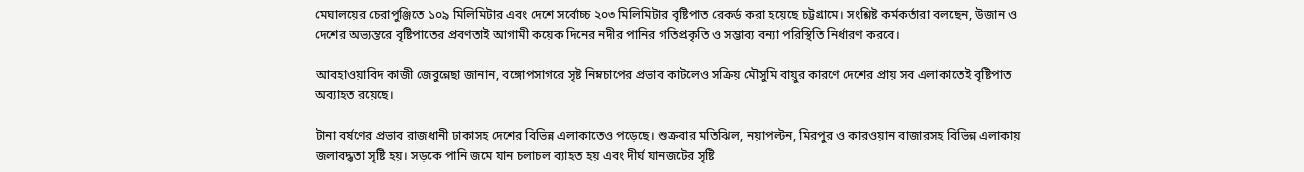মেঘালয়ের চেরাপুঞ্জিতে ১০৯ মিলিমিটার এবং দেশে সর্বোচ্চ ২০৩ মিলিমিটার বৃষ্টিপাত রেকর্ড করা হয়েছে চট্টগ্রামে। সংশ্লিষ্ট কর্মকর্তারা বলছেন, উজান ও দেশের অভ্যন্তরে বৃষ্টিপাতের প্রবণতাই আগামী কয়েক দিনের নদীর পানির গতিপ্রকৃতি ও সম্ভাব্য বন্যা পরিস্থিতি নির্ধারণ করবে।

আবহাওয়াবিদ কাজী জেবুন্নেছা জানান, বঙ্গোপসাগরে সৃষ্ট নিম্নচাপের প্রভাব কাটলেও সক্রিয় মৌসুমি বায়ুর কারণে দেশের প্রায় সব এলাকাতেই বৃষ্টিপাত অব্যাহত রয়েছে।

টানা বর্ষণের প্রভাব রাজধানী ঢাকাসহ দেশের বিভিন্ন এলাকাতেও পড়েছে। শুক্রবার মতিঝিল, নয়াপল্টন, মিরপুর ও কারওয়ান বাজারসহ বিভিন্ন এলাকায় জলাবদ্ধতা সৃষ্টি হয়। সড়কে পানি জমে যান চলাচল ব্যাহত হয় এবং দীর্ঘ যানজটের সৃষ্টি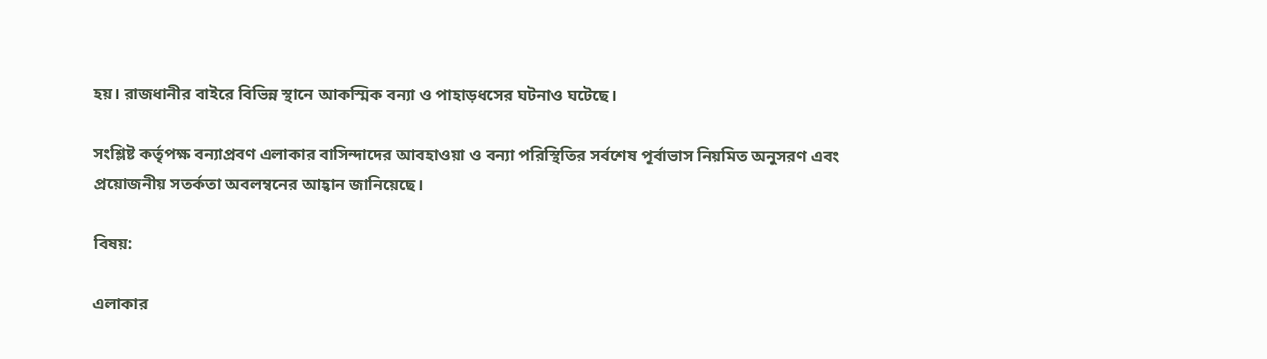হয়। রাজধানীর বাইরে বিভিন্ন স্থানে আকস্মিক বন্যা ও পাহাড়ধসের ঘটনাও ঘটেছে।

সংশ্লিষ্ট কর্তৃপক্ষ বন্যাপ্রবণ এলাকার বাসিন্দাদের আবহাওয়া ও বন্যা পরিস্থিতির সর্বশেষ পূর্বাভাস নিয়মিত অনুসরণ এবং প্রয়োজনীয় সতর্কতা অবলম্বনের আহ্বান জানিয়েছে।

বিষয়:

এলাকার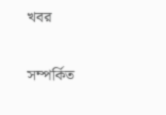খবর

সম্পর্কিত